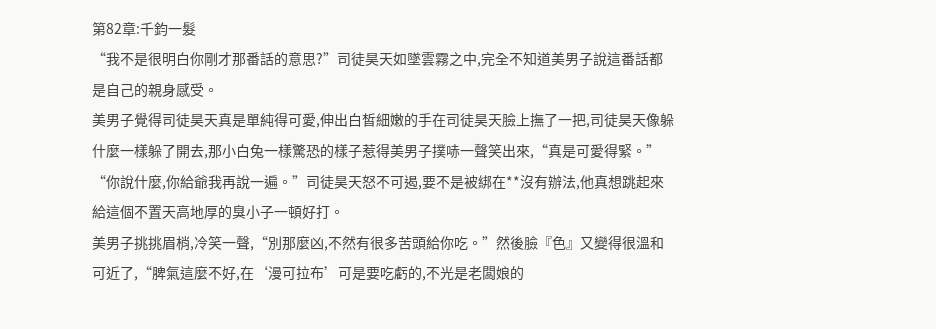第82章:千鈞一髮
“我不是很明白你剛才那番話的意思?”司徒昊天如墜雲霧之中,完全不知道美男子說這番話都是自己的親身感受。
美男子覺得司徒昊天真是單純得可愛,伸出白皙細嫩的手在司徒昊天臉上撫了一把,司徒昊天像躲什麼一樣躲了開去,那小白兔一樣驚恐的樣子惹得美男子撲哧一聲笑出來,“真是可愛得緊。”
“你說什麼,你給爺我再說一遍。”司徒昊天怒不可遏,要不是被綁在**沒有辦法,他真想跳起來給這個不置天高地厚的臭小子一頓好打。
美男子挑挑眉梢,冷笑一聲,“別那麼凶,不然有很多苦頭給你吃。”然後臉『色』又變得很溫和可近了,“脾氣這麼不好,在‘漫可拉布’可是要吃虧的,不光是老闆娘的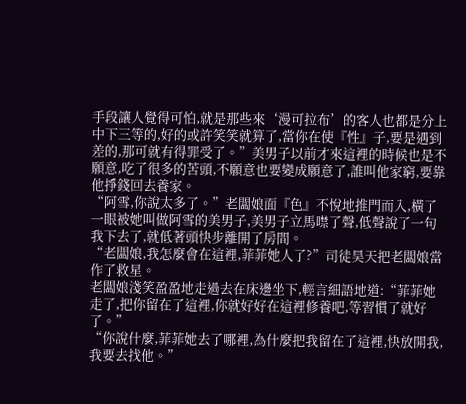手段讓人覺得可怕,就是那些來‘漫可拉布’的客人也都是分上中下三等的,好的或許笑笑就算了,當你在使『性』子,要是遇到差的,那可就有得罪受了。”美男子以前才來這裡的時候也是不願意,吃了很多的苦頭,不願意也要變成願意了,誰叫他家窮,要靠他掙錢回去養家。
“阿雪,你說太多了。”老闆娘面『色』不悅地推門而入,橫了一眼被她叫做阿雪的美男子,美男子立馬噤了聲,低聲說了一句我下去了,就低著頭快步離開了房間。
“老闆娘,我怎麼會在這裡,菲菲她人了?”司徒昊天把老闆娘當作了救星。
老闆娘淺笑盈盈地走過去在床邊坐下,輕言細語地道:“菲菲她走了,把你留在了這裡,你就好好在這裡修養吧,等習慣了就好了。”
“你說什麼,菲菲她去了哪裡,為什麼把我留在了這裡,快放開我,我要去找他。”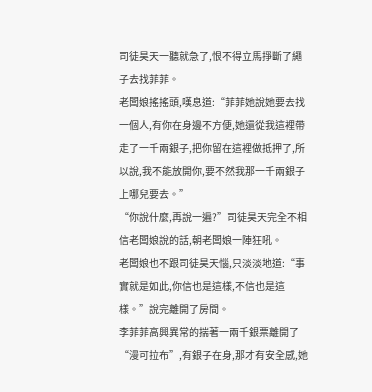司徒昊天一聽就急了,恨不得立馬掙斷了繩子去找菲菲。
老闆娘搖搖頭,嘆息道:“菲菲她說她要去找一個人,有你在身邊不方便,她還從我這裡帶走了一千兩銀子,把你留在這裡做抵押了,所以說,我不能放開你,要不然我那一千兩銀子上哪兒要去。”
“你說什麼,再說一遍?”司徒昊天完全不相信老闆娘說的話,朝老闆娘一陣狂吼。
老闆娘也不跟司徒昊天惱,只淡淡地道:“事實就是如此,你信也是這樣,不信也是這樣。”說完離開了房間。
李菲菲高興異常的揣著一兩千銀票離開了“漫可拉布”,有銀子在身,那才有安全感,她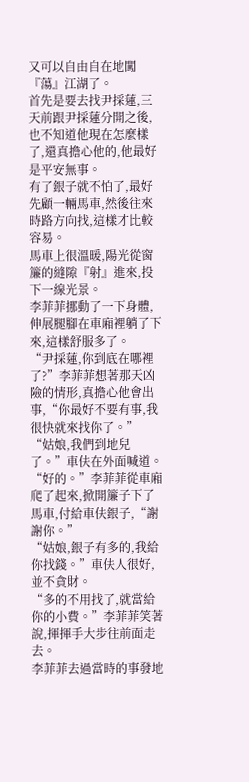又可以自由自在地闖『蕩』江湖了。
首先是要去找尹採蓮,三天前跟尹採蓮分開之後,也不知道他現在怎麼樣了,還真擔心他的,他最好是平安無事。
有了銀子就不怕了,最好先顧一輛馬車,然後往來時路方向找,這樣才比較容易。
馬車上很溫暖,陽光從窗簾的縫隙『射』進來,投下一線光景。
李菲菲挪動了一下身體,伸展腿腳在車廂裡躺了下來,這樣舒服多了。
“尹採蓮,你到底在哪裡了?”李菲菲想著那天凶險的情形,真擔心他會出事,“你最好不要有事,我很快就來找你了。”
“姑娘,我們到地兒了。”車伕在外面喊道。
“好的。”李菲菲從車廂爬了起來,掀開簾子下了馬車,付給車伕銀子,“謝謝你。”
“姑娘,銀子有多的,我給你找錢。”車伕人很好,並不貪財。
“多的不用找了,就當給你的小費。”李菲菲笑著說,揮揮手大步往前面走去。
李菲菲去過當時的事發地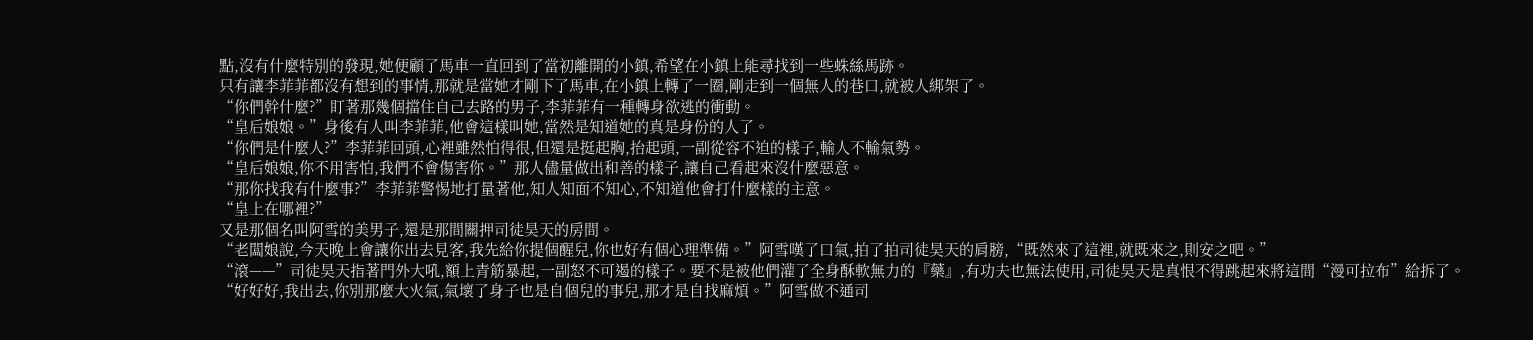點,沒有什麼特別的發現,她便顧了馬車一直回到了當初離開的小鎮,希望在小鎮上能尋找到一些蛛絲馬跡。
只有讓李菲菲都沒有想到的事情,那就是當她才剛下了馬車,在小鎮上轉了一圈,剛走到一個無人的巷口,就被人綁架了。
“你們幹什麼?”盯著那幾個擋住自己去路的男子,李菲菲有一種轉身欲逃的衝動。
“皇后娘娘。”身後有人叫李菲菲,他會這樣叫她,當然是知道她的真是身份的人了。
“你們是什麼人?”李菲菲回頭,心裡雖然怕得很,但還是挺起胸,抬起頭,一副從容不迫的樣子,輸人不輸氣勢。
“皇后娘娘,你不用害怕,我們不會傷害你。”那人儘量做出和善的樣子,讓自己看起來沒什麼惡意。
“那你找我有什麼事?”李菲菲警惕地打量著他,知人知面不知心,不知道他會打什麼樣的主意。
“皇上在哪裡?”
又是那個名叫阿雪的美男子,還是那間關押司徒昊天的房間。
“老闆娘說,今天晚上會讓你出去見客,我先給你提個醒兒,你也好有個心理準備。”阿雪嘆了口氣,拍了拍司徒昊天的肩膀,“既然來了這裡,就既來之,則安之吧。”
“滾——”司徒昊天指著門外大吼,額上青筋暴起,一副怒不可遏的樣子。要不是被他們灌了全身酥軟無力的『藥』,有功夫也無法使用,司徒昊天是真恨不得跳起來將這間“漫可拉布”給拆了。
“好好好,我出去,你別那麼大火氣,氣壞了身子也是自個兒的事兒,那才是自找麻煩。”阿雪做不通司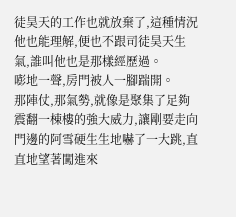徒昊天的工作也就放棄了,這種情況他也能理解,便也不跟司徒昊天生氣,誰叫他也是那樣經歷過。
嘭地一聲,房門被人一腳踹開。
那陣仗,那氣勢,就像是聚集了足夠震翻一棟樓的強大威力,讓剛要走向門邊的阿雪硬生生地嚇了一大跳,直直地望著闖進來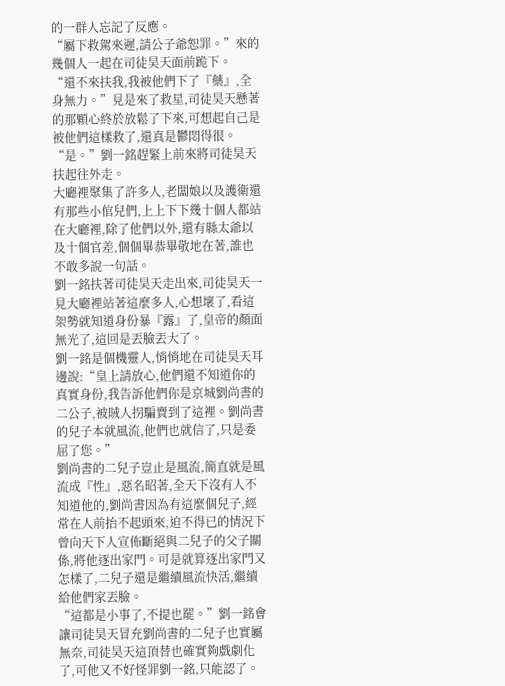的一群人忘記了反應。
“屬下救駕來遲,請公子爺恕罪。”來的幾個人一起在司徒昊天面前跪下。
“還不來扶我,我被他們下了『藥』,全身無力。”見是來了救星,司徒昊天懸著的那顆心終於放鬆了下來,可想起自己是被他們這樣救了,還真是鬱悶得很。
“是。”劉一銘趕緊上前來將司徒昊天扶起往外走。
大廳裡聚集了許多人,老闆娘以及護衛還有那些小倌兒們,上上下下幾十個人都站在大廳裡,除了他們以外,還有縣太爺以及十個官差,個個畢恭畢敬地在著,誰也不敢多說一句話。
劉一銘扶著司徒昊天走出來,司徒昊天一見大廳裡站著這麼多人,心想壞了,看這架勢就知道身份暴『露』了,皇帝的顏面無光了,這回是丟臉丟大了。
劉一銘是個機靈人,悄悄地在司徒昊天耳邊說:“皇上請放心,他們還不知道你的真實身份,我告訴他們你是京城劉尚書的二公子,被賊人拐騙賣到了這裡。劉尚書的兒子本就風流,他們也就信了,只是委屈了您。”
劉尚書的二兒子豈止是風流,簡直就是風流成『性』,惡名昭著,全天下沒有人不知道他的,劉尚書因為有這麼個兒子,經常在人前抬不起頭來,迫不得已的情況下曾向天下人宣佈斷絕與二兒子的父子關係,將他逐出家門。可是就算逐出家門又怎樣了,二兒子還是繼續風流快活,繼續給他們家丟臉。
“這都是小事了,不提也罷。”劉一銘會讓司徒昊天冒充劉尚書的二兒子也實屬無奈,司徒昊天這頂替也確實夠戲劇化了,可他又不好怪罪劉一銘,只能認了。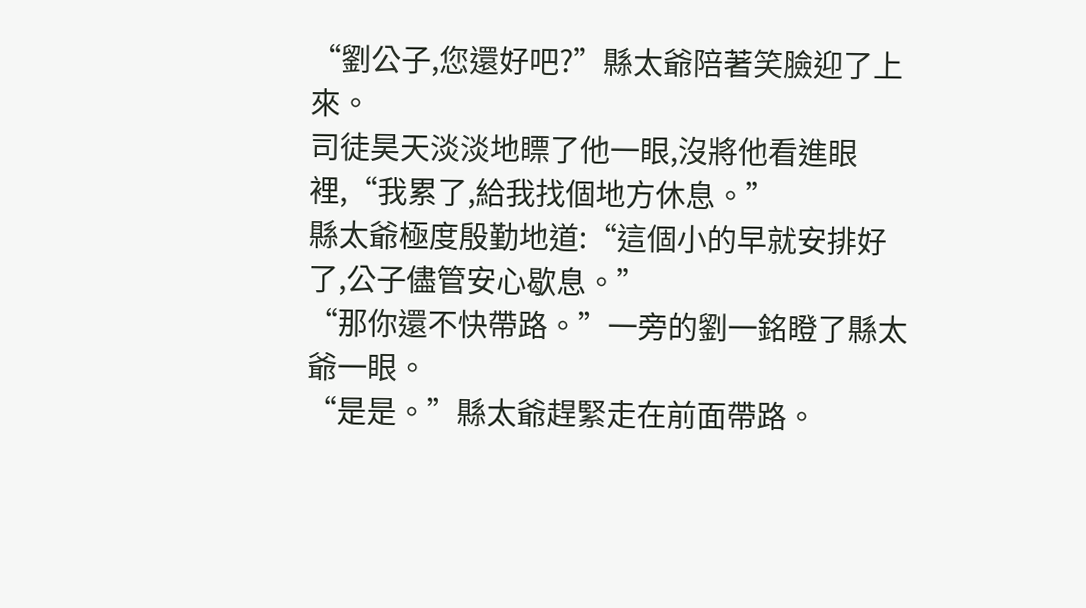“劉公子,您還好吧?”縣太爺陪著笑臉迎了上來。
司徒昊天淡淡地瞟了他一眼,沒將他看進眼裡,“我累了,給我找個地方休息。”
縣太爺極度殷勤地道:“這個小的早就安排好了,公子儘管安心歇息。”
“那你還不快帶路。”一旁的劉一銘瞪了縣太爺一眼。
“是是。”縣太爺趕緊走在前面帶路。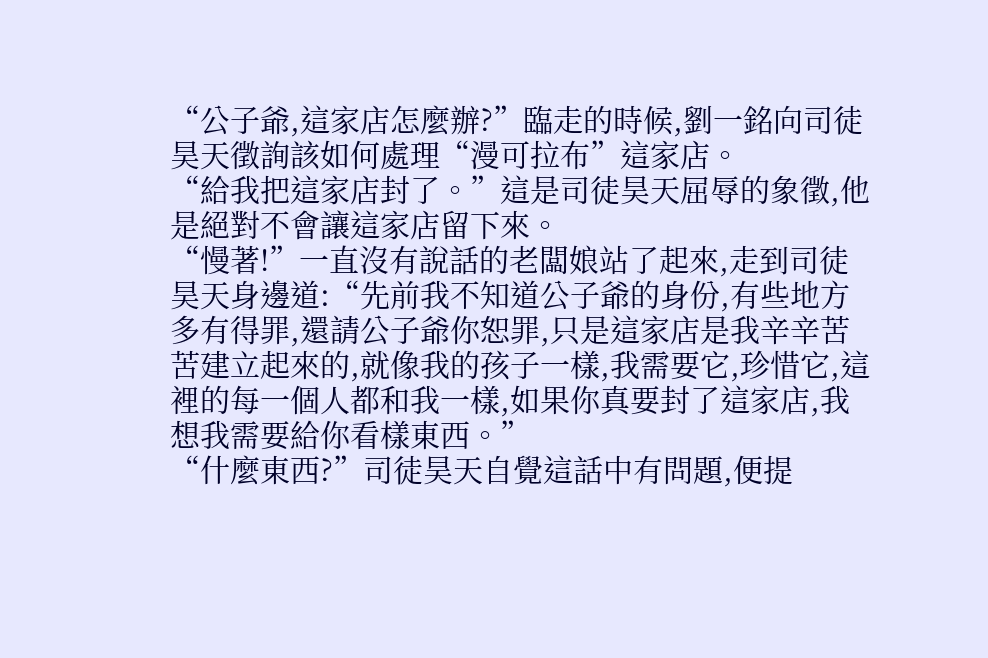“公子爺,這家店怎麼辦?”臨走的時候,劉一銘向司徒昊天徵詢該如何處理“漫可拉布”這家店。
“給我把這家店封了。”這是司徒昊天屈辱的象徵,他是絕對不會讓這家店留下來。
“慢著!”一直沒有說話的老闆娘站了起來,走到司徒昊天身邊道:“先前我不知道公子爺的身份,有些地方多有得罪,還請公子爺你恕罪,只是這家店是我辛辛苦苦建立起來的,就像我的孩子一樣,我需要它,珍惜它,這裡的每一個人都和我一樣,如果你真要封了這家店,我想我需要給你看樣東西。”
“什麼東西?”司徒昊天自覺這話中有問題,便提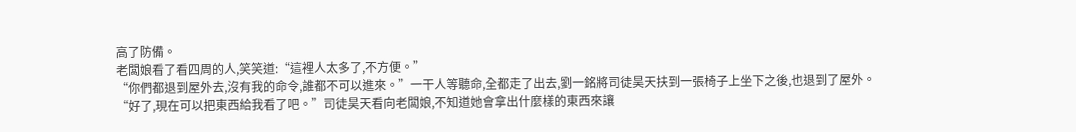高了防備。
老闆娘看了看四周的人,笑笑道:“這裡人太多了,不方便。”
“你們都退到屋外去,沒有我的命令,誰都不可以進來。”一干人等聽命,全都走了出去,劉一銘將司徒昊天扶到一張椅子上坐下之後,也退到了屋外。
“好了,現在可以把東西給我看了吧。”司徒昊天看向老闆娘,不知道她會拿出什麼樣的東西來讓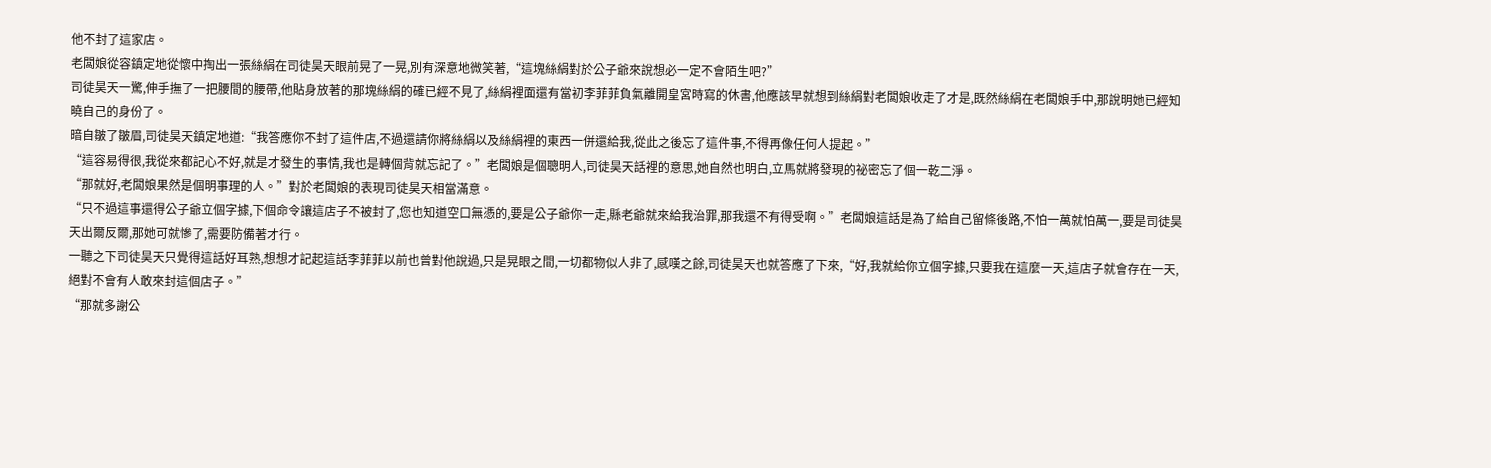他不封了這家店。
老闆娘從容鎮定地從懷中掏出一張絲絹在司徒昊天眼前晃了一晃,別有深意地微笑著,“這塊絲絹對於公子爺來說想必一定不會陌生吧?”
司徒昊天一驚,伸手撫了一把腰間的腰帶,他貼身放著的那塊絲絹的確已經不見了,絲絹裡面還有當初李菲菲負氣離開皇宮時寫的休書,他應該早就想到絲絹對老闆娘收走了才是,既然絲絹在老闆娘手中,那說明她已經知曉自己的身份了。
暗自皺了皺眉,司徒昊天鎮定地道:“我答應你不封了這件店,不過還請你將絲絹以及絲絹裡的東西一併還給我,從此之後忘了這件事,不得再像任何人提起。”
“這容易得很,我從來都記心不好,就是才發生的事情,我也是轉個背就忘記了。”老闆娘是個聰明人,司徒昊天話裡的意思,她自然也明白,立馬就將發現的祕密忘了個一乾二淨。
“那就好,老闆娘果然是個明事理的人。”對於老闆娘的表現司徒昊天相當滿意。
“只不過這事還得公子爺立個字據,下個命令讓這店子不被封了,您也知道空口無憑的,要是公子爺你一走,縣老爺就來給我治罪,那我還不有得受啊。”老闆娘這話是為了給自己留條後路,不怕一萬就怕萬一,要是司徒昊天出爾反爾,那她可就慘了,需要防備著才行。
一聽之下司徒昊天只覺得這話好耳熟,想想才記起這話李菲菲以前也曾對他說過,只是晃眼之間,一切都物似人非了,感嘆之餘,司徒昊天也就答應了下來,“好,我就給你立個字據,只要我在這麼一天,這店子就會存在一天,絕對不會有人敢來封這個店子。”
“那就多謝公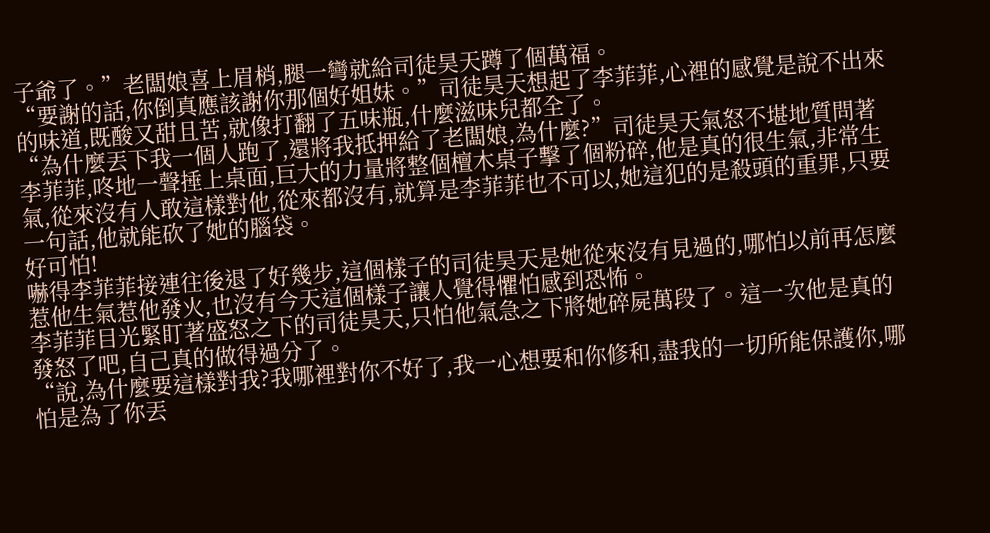子爺了。”老闆娘喜上眉梢,腿一彎就給司徒昊天蹲了個萬福。
“要謝的話,你倒真應該謝你那個好姐妹。”司徒昊天想起了李菲菲,心裡的感覺是說不出來的味道,既酸又甜且苦,就像打翻了五味瓶,什麼滋味兒都全了。
“為什麼丟下我一個人跑了,還將我抵押給了老闆娘,為什麼?”司徒昊天氣怒不堪地質問著李菲菲,咚地一聲捶上桌面,巨大的力量將整個檀木桌子擊了個粉碎,他是真的很生氣,非常生氣,從來沒有人敢這樣對他,從來都沒有,就算是李菲菲也不可以,她這犯的是殺頭的重罪,只要一句話,他就能砍了她的腦袋。
好可怕!
嚇得李菲菲接連往後退了好幾步,這個樣子的司徒昊天是她從來沒有見過的,哪怕以前再怎麼惹他生氣惹他發火,也沒有今天這個樣子讓人覺得懼怕感到恐怖。
李菲菲目光緊盯著盛怒之下的司徒昊天,只怕他氣急之下將她碎屍萬段了。這一次他是真的發怒了吧,自己真的做得過分了。
“說,為什麼要這樣對我?我哪裡對你不好了,我一心想要和你修和,盡我的一切所能保護你,哪怕是為了你丟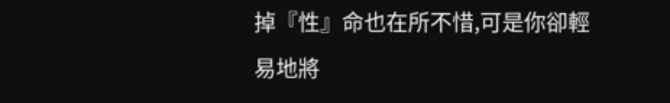掉『性』命也在所不惜,可是你卻輕易地將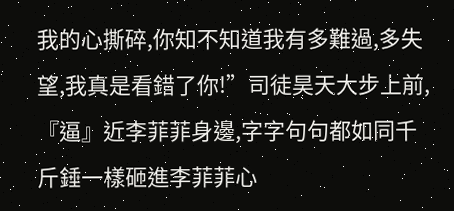我的心撕碎,你知不知道我有多難過,多失望,我真是看錯了你!”司徒昊天大步上前,『逼』近李菲菲身邊,字字句句都如同千斤錘一樣砸進李菲菲心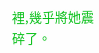裡,幾乎將她震碎了。